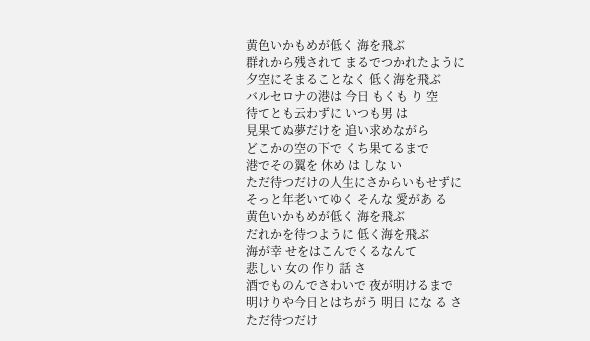黄色いかもめが低く 海を飛ぶ
群れから残されて まるでつかれたように
夕空にそまることなく 低く海を飛ぶ
バルセロナの港は 今日 もくも り 空
待てとも云わずに いつも男 は
見果てぬ夢だけを 追い求めながら
どこかの空の下で くち果てるまで
港でその翼を 休め は しな い
ただ待つだけの人生にさからいもせずに
そっと年老いてゆく そんな 愛があ る
黄色いかもめが低く 海を飛ぶ
だれかを待つように 低く海を飛ぶ
海が幸 せをはこんでくるなんて
悲しい 女の 作り 話 さ
酒でものんでさわいで 夜が明けるまで
明けりや今日とはちがう 明日 にな る さ
ただ待つだけ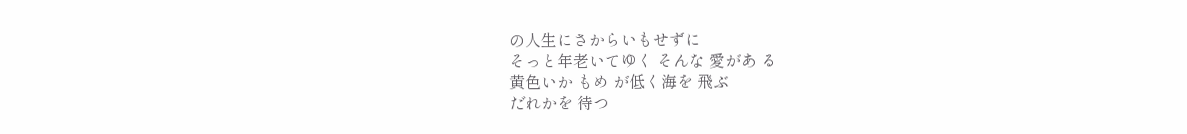の人生にさからいもせずに
そっと年老いてゆく そんな 愛があ る
黄色いか もめ が低く海を 飛ぶ
だれかを 待つ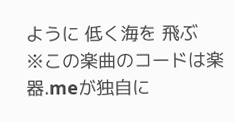ように 低く海を 飛ぶ
※この楽曲のコードは楽器.meが独自に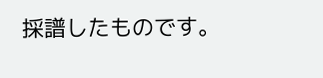採譜したものです。